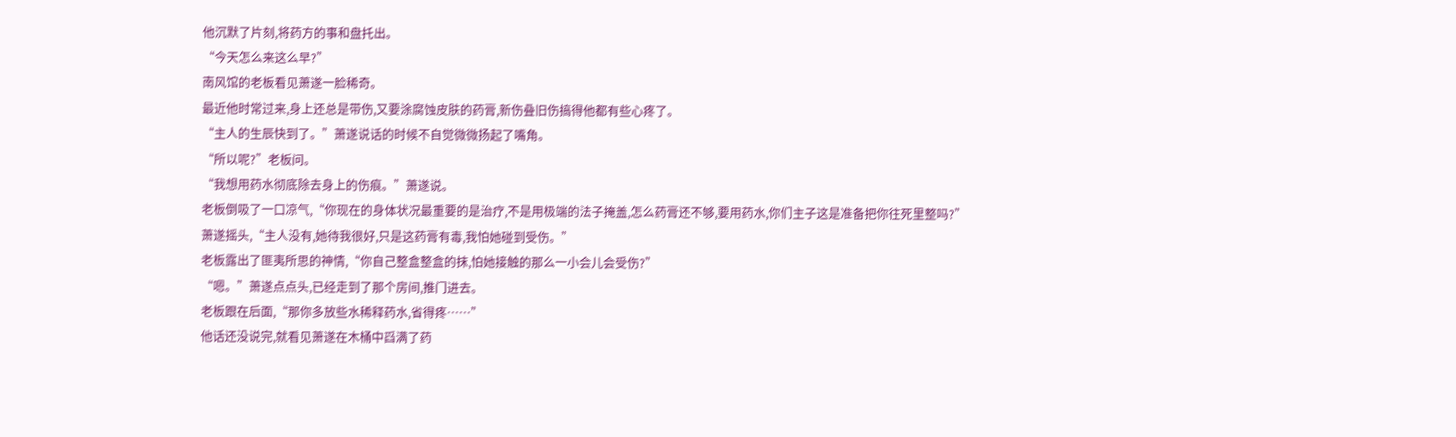他沉默了片刻,将药方的事和盘托出。
“今天怎么来这么早?”
南风馆的老板看见萧遂一脸稀奇。
最近他时常过来,身上还总是带伤,又要涂腐蚀皮肤的药膏,新伤叠旧伤搞得他都有些心疼了。
“主人的生辰快到了。”萧遂说话的时候不自觉微微扬起了嘴角。
“所以呢?”老板问。
“我想用药水彻底除去身上的伤痕。”萧遂说。
老板倒吸了一口凉气,“你现在的身体状况最重要的是治疗,不是用极端的法子掩盖,怎么药膏还不够,要用药水,你们主子这是准备把你往死里整吗?”
萧遂摇头,“主人没有,她待我很好,只是这药膏有毒,我怕她碰到受伤。”
老板露出了匪夷所思的神情,“你自己整盒整盒的抹,怕她接触的那么一小会儿会受伤?”
“嗯。”萧遂点点头,已经走到了那个房间,推门进去。
老板跟在后面,“那你多放些水稀释药水,省得疼……”
他话还没说完,就看见萧遂在木桶中舀满了药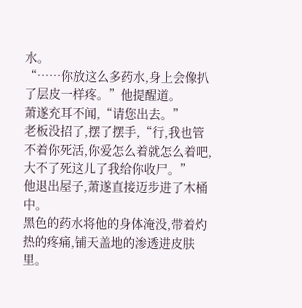水。
“……你放这么多药水,身上会像扒了层皮一样疼。”他提醒道。
萧遂充耳不闻,“请您出去。”
老板没招了,摆了摆手,“行,我也管不着你死活,你爱怎么着就怎么着吧,大不了死这儿了我给你收尸。”
他退出屋子,萧遂直接迈步进了木桶中。
黑色的药水将他的身体淹没,带着灼热的疼痛,铺天盖地的渗透进皮肤里。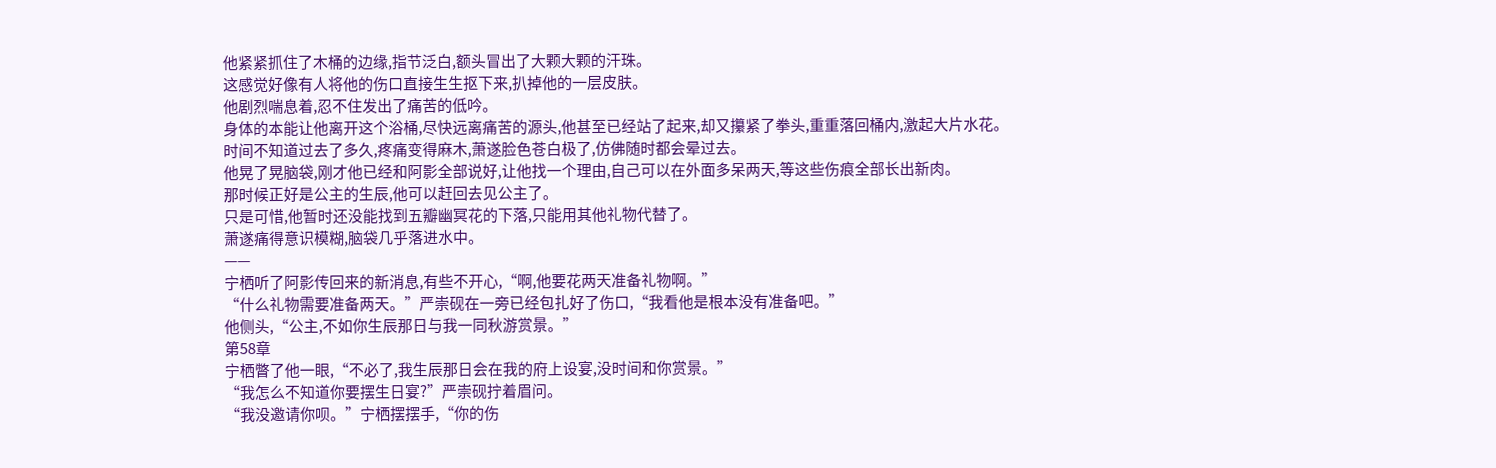他紧紧抓住了木桶的边缘,指节泛白,额头冒出了大颗大颗的汗珠。
这感觉好像有人将他的伤口直接生生抠下来,扒掉他的一层皮肤。
他剧烈喘息着,忍不住发出了痛苦的低吟。
身体的本能让他离开这个浴桶,尽快远离痛苦的源头,他甚至已经站了起来,却又攥紧了拳头,重重落回桶内,激起大片水花。
时间不知道过去了多久,疼痛变得麻木,萧遂脸色苍白极了,仿佛随时都会晕过去。
他晃了晃脑袋,刚才他已经和阿影全部说好,让他找一个理由,自己可以在外面多呆两天,等这些伤痕全部长出新肉。
那时候正好是公主的生辰,他可以赶回去见公主了。
只是可惜,他暂时还没能找到五瓣幽冥花的下落,只能用其他礼物代替了。
萧遂痛得意识模糊,脑袋几乎落进水中。
——
宁栖听了阿影传回来的新消息,有些不开心,“啊,他要花两天准备礼物啊。”
“什么礼物需要准备两天。”严崇砚在一旁已经包扎好了伤口,“我看他是根本没有准备吧。”
他侧头,“公主,不如你生辰那日与我一同秋游赏景。”
第58章
宁栖瞥了他一眼,“不必了,我生辰那日会在我的府上设宴,没时间和你赏景。”
“我怎么不知道你要摆生日宴?”严崇砚拧着眉问。
“我没邀请你呗。”宁栖摆摆手,“你的伤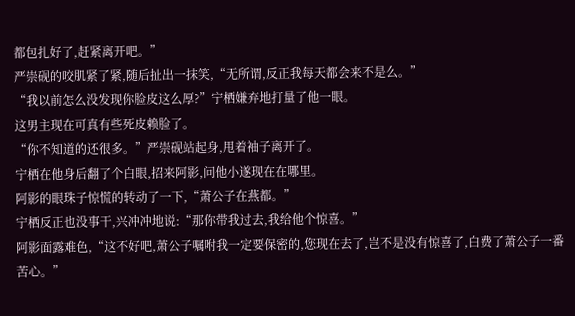都包扎好了,赶紧离开吧。”
严崇砚的咬肌紧了紧,随后扯出一抹笑,“无所谓,反正我每天都会来不是么。”
“我以前怎么没发现你脸皮这么厚?”宁栖嫌弃地打量了他一眼。
这男主现在可真有些死皮赖脸了。
“你不知道的还很多。”严崇砚站起身,甩着袖子离开了。
宁栖在他身后翻了个白眼,招来阿影,问他小遂现在在哪里。
阿影的眼珠子惊慌的转动了一下,“萧公子在燕都。”
宁栖反正也没事干,兴冲冲地说:“那你带我过去,我给他个惊喜。”
阿影面露难色,“这不好吧,萧公子嘱咐我一定要保密的,您现在去了,岂不是没有惊喜了,白费了萧公子一番苦心。”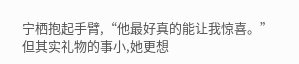宁栖抱起手臂,“他最好真的能让我惊喜。”
但其实礼物的事小,她更想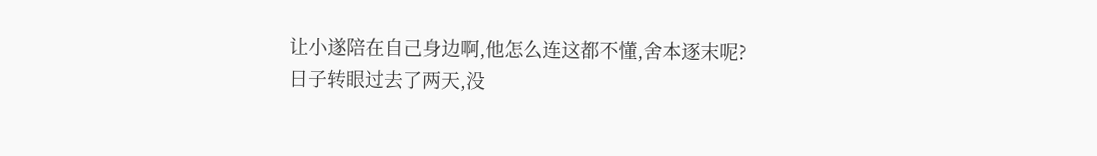让小遂陪在自己身边啊,他怎么连这都不懂,舍本逐末呢?
日子转眼过去了两天,没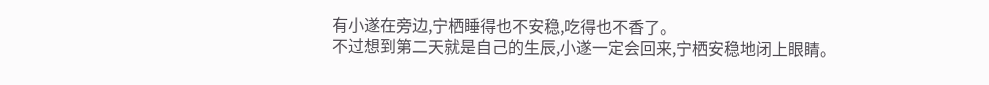有小遂在旁边,宁栖睡得也不安稳,吃得也不香了。
不过想到第二天就是自己的生辰,小遂一定会回来,宁栖安稳地闭上眼睛。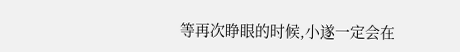等再次睁眼的时候,小遂一定会在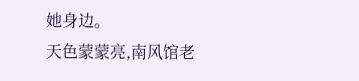她身边。
天色蒙蒙亮,南风馆老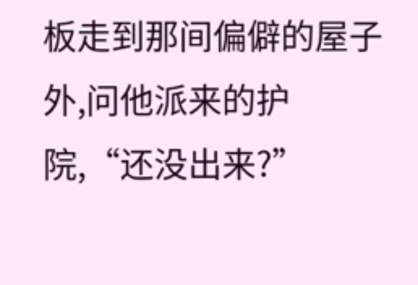板走到那间偏僻的屋子外,问他派来的护院,“还没出来?”